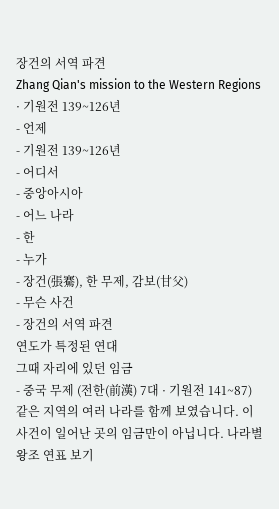장건의 서역 파견
Zhang Qian's mission to the Western Regions · 기원전 139~126년
- 언제
- 기원전 139~126년
- 어디서
- 중앙아시아
- 어느 나라
- 한
- 누가
- 장건(張騫), 한 무제, 감보(甘父)
- 무슨 사건
- 장건의 서역 파견
연도가 특정된 연대
그때 자리에 있던 임금
- 중국 무제 (전한(前漢) 7대 · 기원전 141~87)
같은 지역의 여러 나라를 함께 보였습니다. 이 사건이 일어난 곳의 임금만이 아닙니다. 나라별 왕조 연표 보기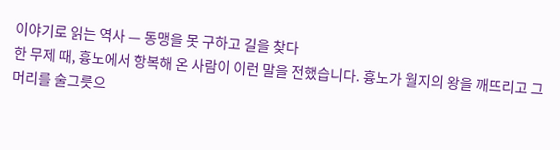이야기로 읽는 역사 — 동맹을 못 구하고 길을 찾다
한 무제 때, 흉노에서 항복해 온 사람이 이런 말을 전했습니다. 흉노가 월지의 왕을 깨뜨리고 그 머리를 술그릇으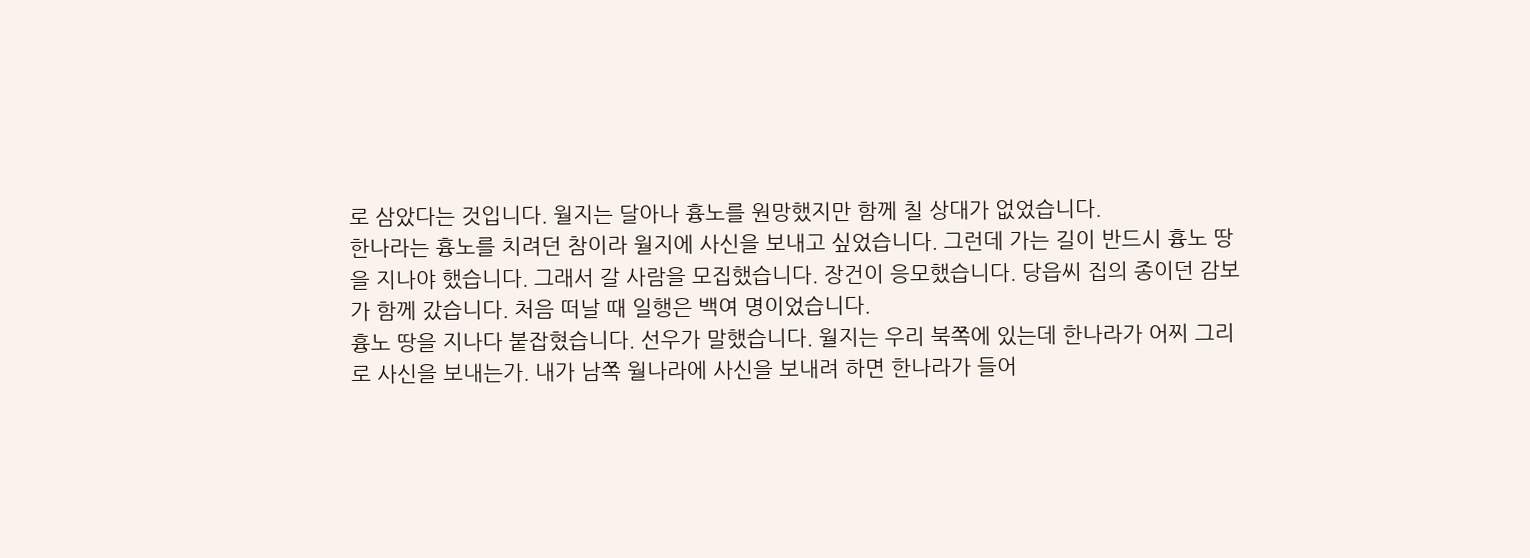로 삼았다는 것입니다. 월지는 달아나 흉노를 원망했지만 함께 칠 상대가 없었습니다.
한나라는 흉노를 치려던 참이라 월지에 사신을 보내고 싶었습니다. 그런데 가는 길이 반드시 흉노 땅을 지나야 했습니다. 그래서 갈 사람을 모집했습니다. 장건이 응모했습니다. 당읍씨 집의 종이던 감보가 함께 갔습니다. 처음 떠날 때 일행은 백여 명이었습니다.
흉노 땅을 지나다 붙잡혔습니다. 선우가 말했습니다. 월지는 우리 북쪽에 있는데 한나라가 어찌 그리로 사신을 보내는가. 내가 남쪽 월나라에 사신을 보내려 하면 한나라가 들어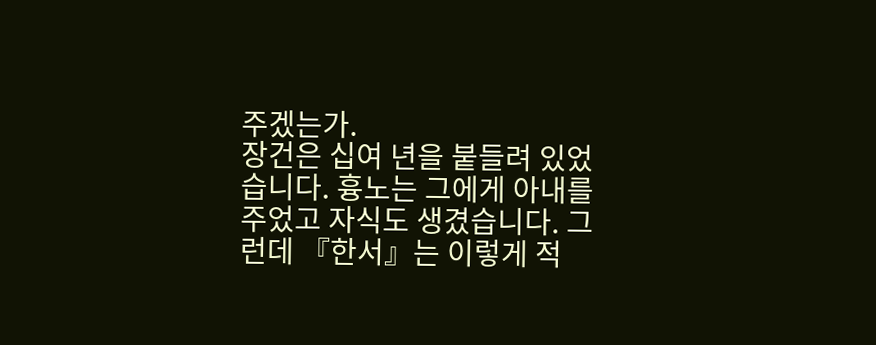주겠는가.
장건은 십여 년을 붙들려 있었습니다. 흉노는 그에게 아내를 주었고 자식도 생겼습니다. 그런데 『한서』는 이렇게 적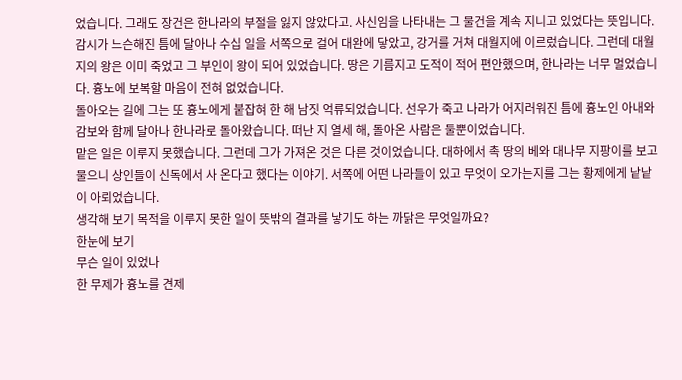었습니다. 그래도 장건은 한나라의 부절을 잃지 않았다고. 사신임을 나타내는 그 물건을 계속 지니고 있었다는 뜻입니다.
감시가 느슨해진 틈에 달아나 수십 일을 서쪽으로 걸어 대완에 닿았고, 강거를 거쳐 대월지에 이르렀습니다. 그런데 대월지의 왕은 이미 죽었고 그 부인이 왕이 되어 있었습니다. 땅은 기름지고 도적이 적어 편안했으며, 한나라는 너무 멀었습니다. 흉노에 보복할 마음이 전혀 없었습니다.
돌아오는 길에 그는 또 흉노에게 붙잡혀 한 해 남짓 억류되었습니다. 선우가 죽고 나라가 어지러워진 틈에 흉노인 아내와 감보와 함께 달아나 한나라로 돌아왔습니다. 떠난 지 열세 해, 돌아온 사람은 둘뿐이었습니다.
맡은 일은 이루지 못했습니다. 그런데 그가 가져온 것은 다른 것이었습니다. 대하에서 촉 땅의 베와 대나무 지팡이를 보고 물으니 상인들이 신독에서 사 온다고 했다는 이야기. 서쪽에 어떤 나라들이 있고 무엇이 오가는지를 그는 황제에게 낱낱이 아뢰었습니다.
생각해 보기 목적을 이루지 못한 일이 뜻밖의 결과를 낳기도 하는 까닭은 무엇일까요?
한눈에 보기
무슨 일이 있었나
한 무제가 흉노를 견제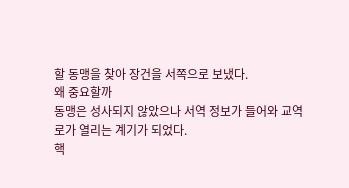할 동맹을 찾아 장건을 서쪽으로 보냈다.
왜 중요할까
동맹은 성사되지 않았으나 서역 정보가 들어와 교역로가 열리는 계기가 되었다.
핵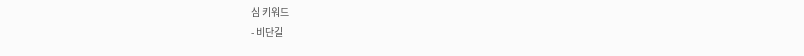심 키워드
- 비단길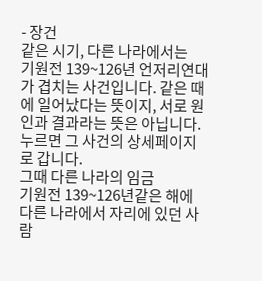- 장건
같은 시기, 다른 나라에서는
기원전 139~126년 언저리연대가 겹치는 사건입니다. 같은 때에 일어났다는 뜻이지, 서로 원인과 결과라는 뜻은 아닙니다. 누르면 그 사건의 상세페이지로 갑니다.
그때 다른 나라의 임금
기원전 139~126년같은 해에 다른 나라에서 자리에 있던 사람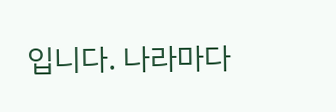입니다. 나라마다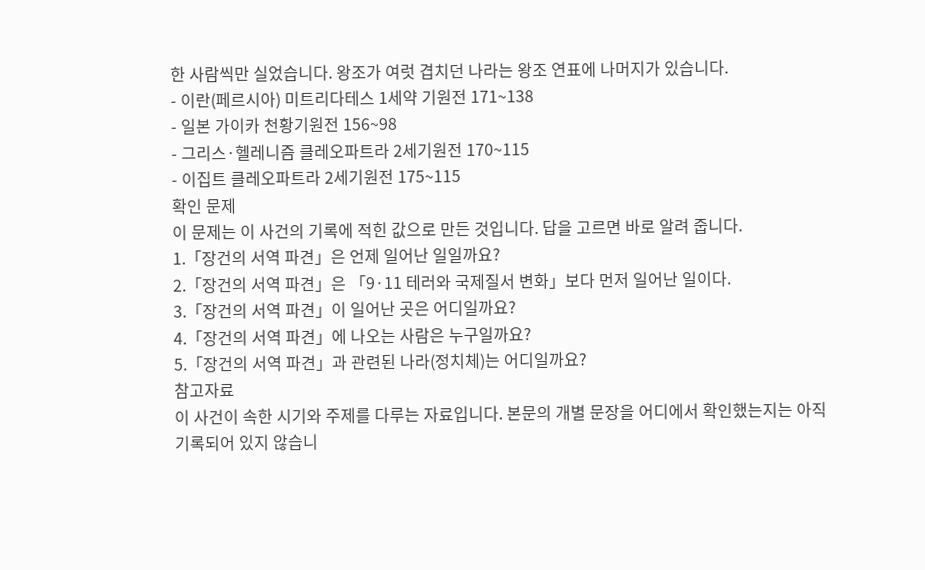한 사람씩만 실었습니다. 왕조가 여럿 겹치던 나라는 왕조 연표에 나머지가 있습니다.
- 이란(페르시아) 미트리다테스 1세약 기원전 171~138
- 일본 가이카 천황기원전 156~98
- 그리스·헬레니즘 클레오파트라 2세기원전 170~115
- 이집트 클레오파트라 2세기원전 175~115
확인 문제
이 문제는 이 사건의 기록에 적힌 값으로 만든 것입니다. 답을 고르면 바로 알려 줍니다.
1.「장건의 서역 파견」은 언제 일어난 일일까요?
2.「장건의 서역 파견」은 「9·11 테러와 국제질서 변화」보다 먼저 일어난 일이다.
3.「장건의 서역 파견」이 일어난 곳은 어디일까요?
4.「장건의 서역 파견」에 나오는 사람은 누구일까요?
5.「장건의 서역 파견」과 관련된 나라(정치체)는 어디일까요?
참고자료
이 사건이 속한 시기와 주제를 다루는 자료입니다. 본문의 개별 문장을 어디에서 확인했는지는 아직 기록되어 있지 않습니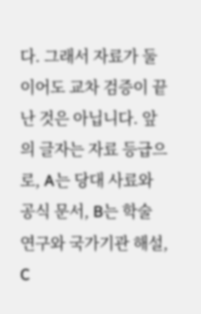다. 그래서 자료가 둘이어도 교차 검증이 끝난 것은 아닙니다. 앞의 글자는 자료 등급으로, A는 당대 사료와 공식 문서, B는 학술 연구와 국가기관 해설, C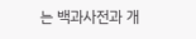는 백과사전과 개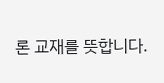론 교재를 뜻합니다.